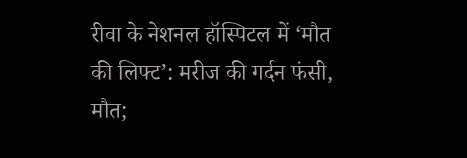रीवा के नेशनल हॉस्पिटल में ‘मौत की लिफ्ट’: मरीज की गर्दन फंसी, मौत;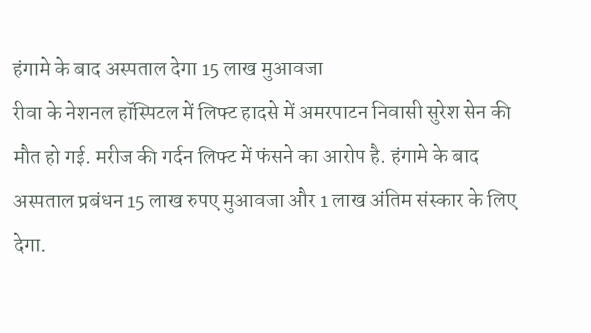हंगामे के बाद अस्पताल देगा 15 लाख मुआवजा
रीवा के नेशनल हॉस्पिटल में लिफ्ट हादसे में अमरपाटन निवासी सुरेश सेन की मौत हो गई. मरीज की गर्दन लिफ्ट में फंसने का आरोप है. हंगामे के बाद अस्पताल प्रबंधन 15 लाख रुपए मुआवजा और 1 लाख अंतिम संस्कार के लिए देगा.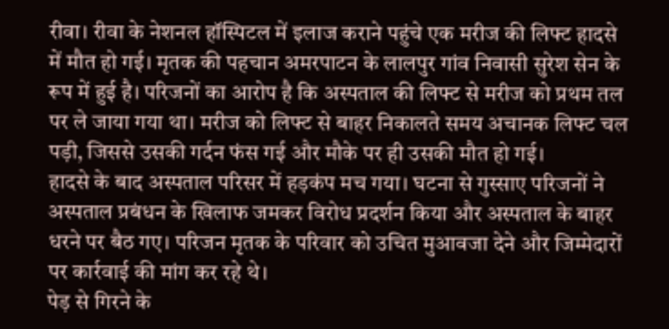रीवा। रीवा के नेशनल हॉस्पिटल में इलाज कराने पहुंचे एक मरीज की लिफ्ट हादसे में मौत हो गई। मृतक की पहचान अमरपाटन के लालपुर गांव निवासी सुरेश सेन के रूप में हुई है। परिजनों का आरोप है कि अस्पताल की लिफ्ट से मरीज को प्रथम तल पर ले जाया गया था। मरीज को लिफ्ट से बाहर निकालते समय अचानक लिफ्ट चल पड़ी, जिससे उसकी गर्दन फंस गई और मौके पर ही उसकी मौत हो गई।
हादसे के बाद अस्पताल परिसर में हड़कंप मच गया। घटना से गुस्साए परिजनों ने अस्पताल प्रबंधन के खिलाफ जमकर विरोध प्रदर्शन किया और अस्पताल के बाहर धरने पर बैठ गए। परिजन मृतक के परिवार को उचित मुआवजा देने और जिम्मेदारों पर कार्रवाई की मांग कर रहे थे।
पेड़ से गिरने के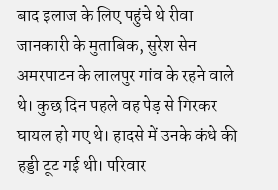बाद इलाज के लिए पहुंचे थे रीवा
जानकारी के मुताबिक, सुरेश सेन अमरपाटन के लालपुर गांव के रहने वाले थे। कुछ दिन पहले वह पेड़ से गिरकर घायल हो गए थे। हादसे में उनके कंधे की हड्डी टूट गई थी। परिवार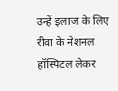उन्हें इलाज के लिए रीवा के नेशनल हॉस्पिटल लेकर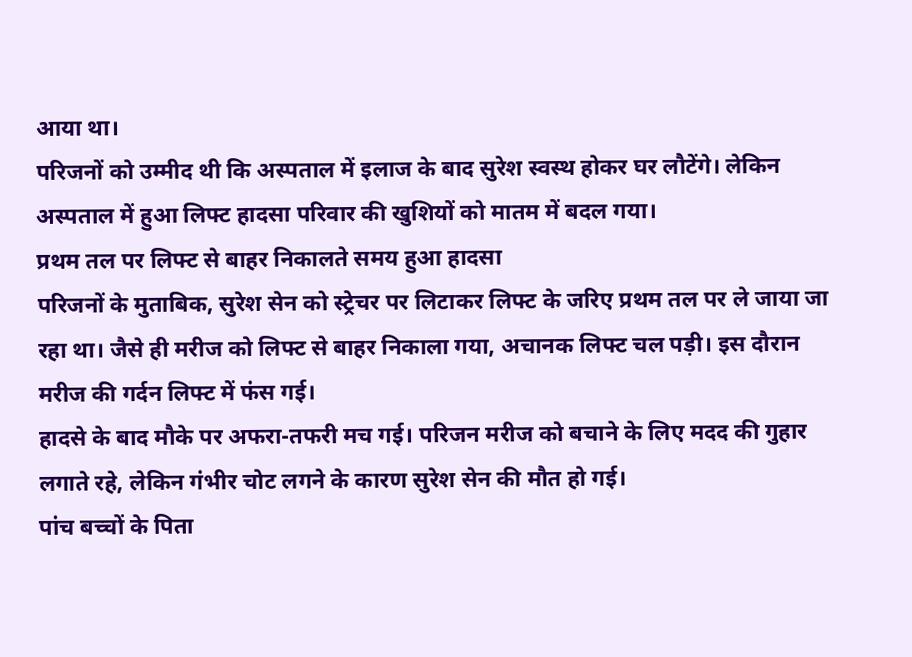आया था।
परिजनों को उम्मीद थी कि अस्पताल में इलाज के बाद सुरेश स्वस्थ होकर घर लौटेंगे। लेकिन अस्पताल में हुआ लिफ्ट हादसा परिवार की खुशियों को मातम में बदल गया।
प्रथम तल पर लिफ्ट से बाहर निकालते समय हुआ हादसा
परिजनों के मुताबिक, सुरेश सेन को स्ट्रेचर पर लिटाकर लिफ्ट के जरिए प्रथम तल पर ले जाया जा रहा था। जैसे ही मरीज को लिफ्ट से बाहर निकाला गया, अचानक लिफ्ट चल पड़ी। इस दौरान मरीज की गर्दन लिफ्ट में फंस गई।
हादसे के बाद मौके पर अफरा-तफरी मच गई। परिजन मरीज को बचाने के लिए मदद की गुहार लगाते रहे, लेकिन गंभीर चोट लगने के कारण सुरेश सेन की मौत हो गई।
पांच बच्चों के पिता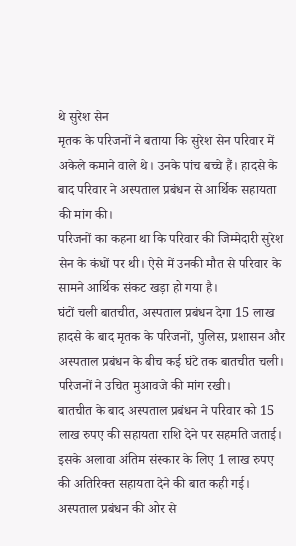थे सुरेश सेन
मृतक के परिजनों ने बताया कि सुरेश सेन परिवार में अकेले कमाने वाले थे। उनके पांच बच्चे हैं। हादसे के बाद परिवार ने अस्पताल प्रबंधन से आर्थिक सहायता की मांग की।
परिजनों का कहना था कि परिवार की जिम्मेदारी सुरेश सेन के कंधों पर थी। ऐसे में उनकी मौत से परिवार के सामने आर्थिक संकट खड़ा हो गया है।
घंटों चली बातचीत, अस्पताल प्रबंधन देगा 15 लाख
हादसे के बाद मृतक के परिजनों, पुलिस, प्रशासन और अस्पताल प्रबंधन के बीच कई घंटे तक बातचीत चली। परिजनों ने उचित मुआवजे की मांग रखी।
बातचीत के बाद अस्पताल प्रबंधन ने परिवार को 15 लाख रुपए की सहायता राशि देने पर सहमति जताई। इसके अलावा अंतिम संस्कार के लिए 1 लाख रुपए की अतिरिक्त सहायता देने की बात कही गई।
अस्पताल प्रबंधन की ओर से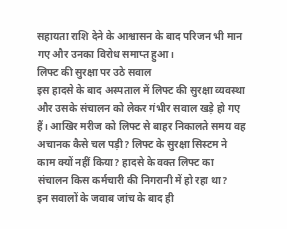सहायता राशि देने के आश्वासन के बाद परिजन भी मान गए और उनका विरोध समाप्त हुआ।
लिफ्ट की सुरक्षा पर उठे सवाल
इस हादसे के बाद अस्पताल में लिफ्ट की सुरक्षा व्यवस्था और उसके संचालन को लेकर गंभीर सवाल खड़े हो गए हैं। आखिर मरीज को लिफ्ट से बाहर निकालते समय वह अचानक कैसे चल पड़ी? लिफ्ट के सुरक्षा सिस्टम ने काम क्यों नहीं किया? हादसे के वक्त लिफ्ट का संचालन किस कर्मचारी की निगरानी में हो रहा था?
इन सवालों के जवाब जांच के बाद ही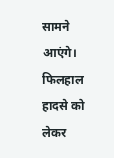सामने आएंगे। फिलहाल हादसे को लेकर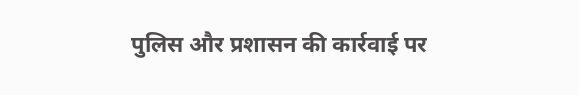पुलिस और प्रशासन की कार्रवाई पर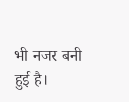भी नजर बनी हुई है।